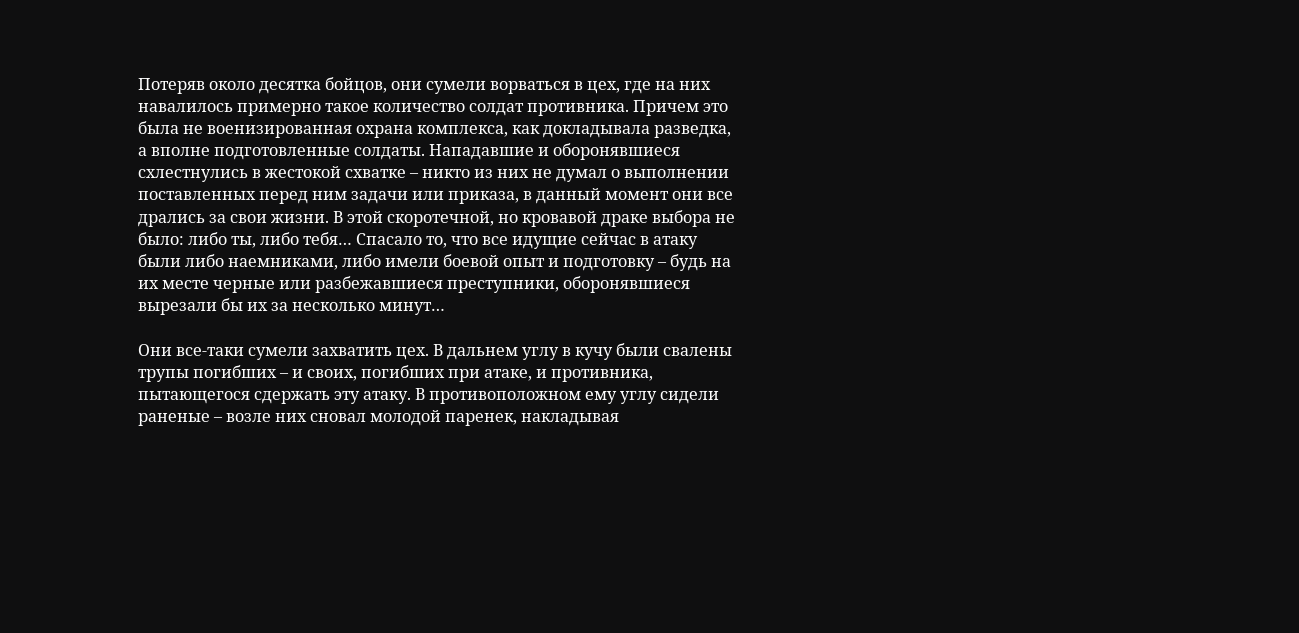Потеряв около десятка бойцов, они сумели ворваться в цех, где на них навалилось примерно такое количество солдат противника. Причем это была не военизированная охрана комплекса, как докладывала разведка, а вполне подготовленные солдаты. Нападавшие и оборонявшиеся схлестнулись в жестокой схватке – никто из них не думал о выполнении поставленных перед ним задачи или приказа, в данный момент они все дрались за свои жизни. В этой скоротечной, но кровавой драке выбора не было: либо ты, либо тебя… Спасало то, что все идущие сейчас в атаку были либо наемниками, либо имели боевой опыт и подготовку – будь на их месте черные или разбежавшиеся преступники, оборонявшиеся вырезали бы их за несколько минут…

Они все-таки сумели захватить цех. В дальнем углу в кучу были свалены трупы погибших – и своих, погибших при атаке, и противника, пытающегося сдержать эту атаку. В противоположном ему углу сидели раненые – возле них сновал молодой паренек, накладывая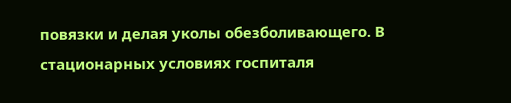повязки и делая уколы обезболивающего. В стационарных условиях госпиталя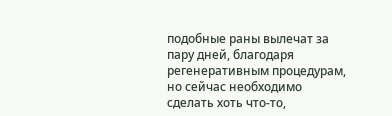подобные раны вылечат за пару дней, благодаря регенеративным процедурам, но сейчас необходимо сделать хоть что-то,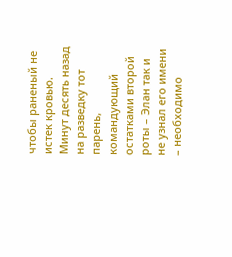чтобы раненый не истек кровью. Минут десять назад на разведку тот парень, командующий остатками второй роты – Элан так и не узнал его имени – необходимо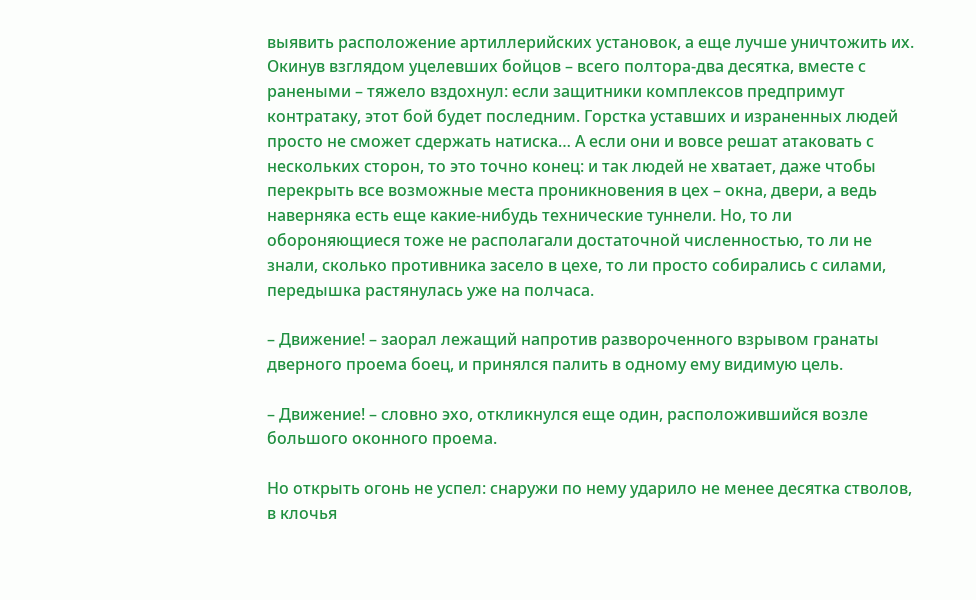выявить расположение артиллерийских установок, а еще лучше уничтожить их. Окинув взглядом уцелевших бойцов – всего полтора-два десятка, вместе с ранеными – тяжело вздохнул: если защитники комплексов предпримут контратаку, этот бой будет последним. Горстка уставших и израненных людей просто не сможет сдержать натиска… А если они и вовсе решат атаковать с нескольких сторон, то это точно конец: и так людей не хватает, даже чтобы перекрыть все возможные места проникновения в цех – окна, двери, а ведь наверняка есть еще какие-нибудь технические туннели. Но, то ли обороняющиеся тоже не располагали достаточной численностью, то ли не знали, сколько противника засело в цехе, то ли просто собирались с силами, передышка растянулась уже на полчаса.

– Движение! – заорал лежащий напротив развороченного взрывом гранаты дверного проема боец, и принялся палить в одному ему видимую цель.

– Движение! – словно эхо, откликнулся еще один, расположившийся возле большого оконного проема.

Но открыть огонь не успел: снаружи по нему ударило не менее десятка стволов, в клочья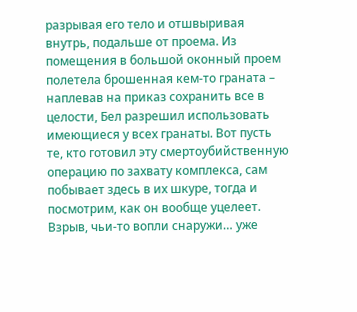разрывая его тело и отшвыривая внутрь, подальше от проема. Из помещения в большой оконный проем полетела брошенная кем-то граната – наплевав на приказ сохранить все в целости, Бел разрешил использовать имеющиеся у всех гранаты. Вот пусть те, кто готовил эту смертоубийственную операцию по захвату комплекса, сам побывает здесь в их шкуре, тогда и посмотрим, как он вообще уцелеет. Взрыв, чьи-то вопли снаружи… уже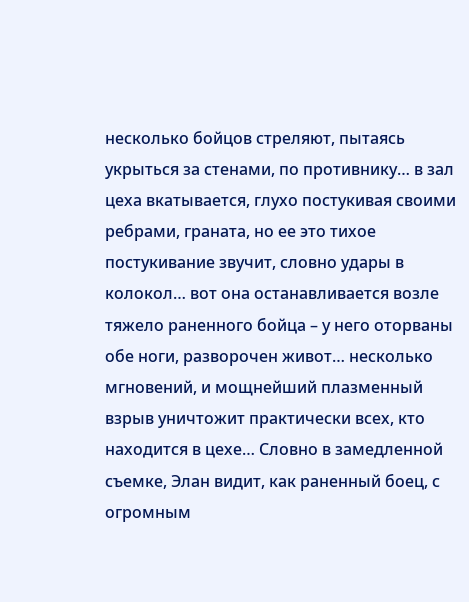несколько бойцов стреляют, пытаясь укрыться за стенами, по противнику… в зал цеха вкатывается, глухо постукивая своими ребрами, граната, но ее это тихое постукивание звучит, словно удары в колокол… вот она останавливается возле тяжело раненного бойца – у него оторваны обе ноги, разворочен живот… несколько мгновений, и мощнейший плазменный взрыв уничтожит практически всех, кто находится в цехе… Словно в замедленной съемке, Элан видит, как раненный боец, с огромным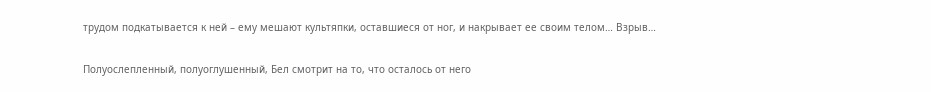трудом подкатывается к ней – ему мешают культяпки, оставшиеся от ног, и накрывает ее своим телом… Взрыв…

Полуослепленный, полуоглушенный, Бел смотрит на то, что осталось от него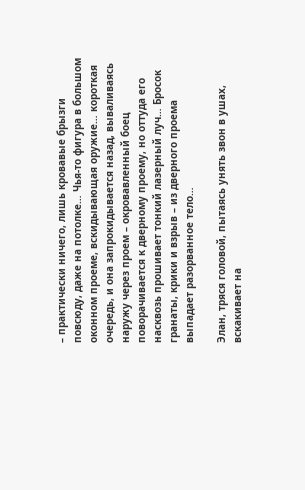– практически ничего, лишь кровавые брызги повсюду, даже на потолке… Чья-то фигура в большом оконном проеме, вскидывающая оружие… короткая очередь, и она запрокидывается назад, вываливаясь наружу через проем – окровавленный боец поворачивается к дверному проему, но оттуда его насквозь прошивает тонкий лазерный луч… Бросок гранаты, крики и взрыв – из дверного проема выпадает разорванное тело…

Элан, тряся головой, пытаясь унять звон в ушах, вскакивает на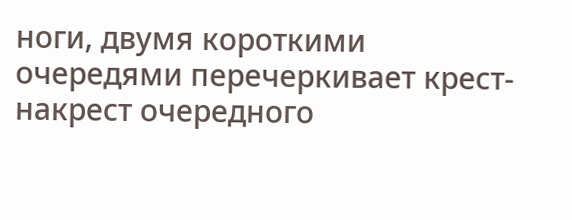ноги, двумя короткими очередями перечеркивает крест-накрест очередного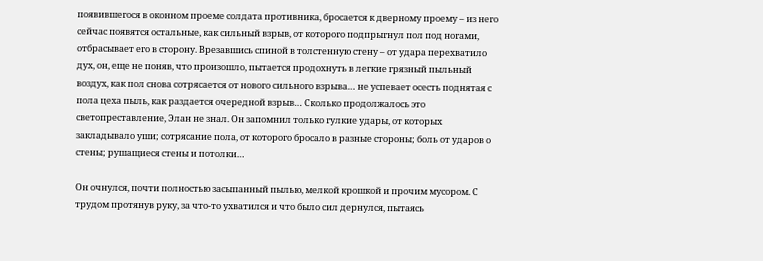появившегося в оконном проеме солдата противника, бросается к дверному проему – из него сейчас появятся остальные, как сильный взрыв, от которого подпрыгнул пол под ногами, отбрасывает его в сторону. Врезавшись спиной в толстенную стену – от удара перехватило дух, он, еще не поняв, что произошло, пытается продохнуть в легкие грязный пыльный воздух, как пол снова сотрясается от нового сильного взрыва… не успевает осесть поднятая с пола цеха пыль, как раздается очередной взрыв… Сколько продолжалось это светопреставление, Элан не знал. Он запомнил только гулкие удары, от которых закладывало уши; сотрясание пола, от которого бросало в разные стороны; боль от ударов о стены; рушащиеся стены и потолки…

Он очнулся, почти полностью засыпанный пылью, мелкой крошкой и прочим мусором. С трудом протянув руку, за что-то ухватился и что было сил дернулся, пытаясь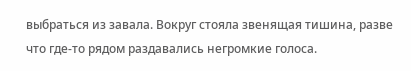выбраться из завала. Вокруг стояла звенящая тишина, разве что где-то рядом раздавались негромкие голоса.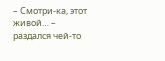– Смотри-ка, этот живой… – раздался чей-то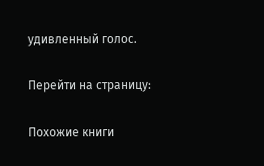удивленный голос.

Перейти на страницу:

Похожие книги